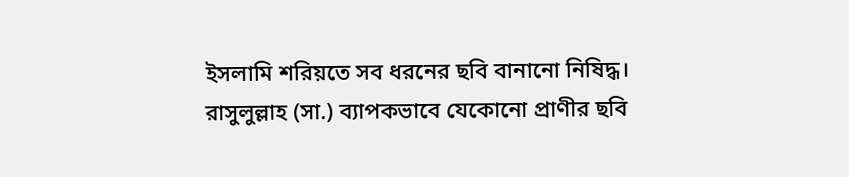ইসলামি শরিয়তে সব ধরনের ছবি বানানো নিষিদ্ধ। রাসুলুল্লাহ (সা.) ব্যাপকভাবে যেকোনো প্রাণীর ছবি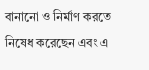বানানো ও নির্মাণ করতে নিষেধ করেছেন এবং এ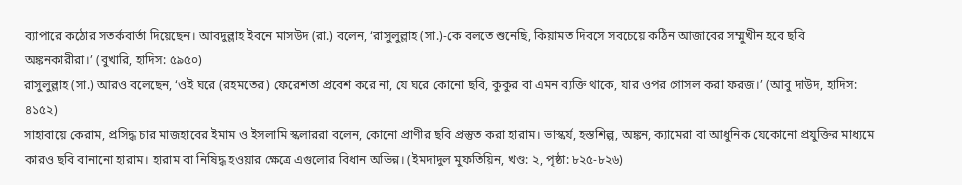ব্যাপারে কঠোর সতর্কবার্তা দিয়েছেন। আবদুল্লাহ ইবনে মাসউদ (রা.) বলেন, ‘রাসুলুল্লাহ (সা.)-কে বলতে শুনেছি, কিয়ামত দিবসে সবচেয়ে কঠিন আজাবের সম্মুখীন হবে ছবি অঙ্কনকারীরা।’ (বুখারি, হাদিস: ৫৯৫০)
রাসুলুল্লাহ (সা.) আরও বলেছেন, ‘ওই ঘরে (রহমতের) ফেরেশতা প্রবেশ করে না, যে ঘরে কোনো ছবি, কুকুর বা এমন ব্যক্তি থাকে, যার ওপর গোসল করা ফরজ।’ (আবু দাউদ, হাদিস: ৪১৫২)
সাহাবায়ে কেরাম, প্রসিদ্ধ চার মাজহাবের ইমাম ও ইসলামি স্কলাররা বলেন, কোনো প্রাণীর ছবি প্রস্তুত করা হারাম। ভাস্কর্য, হস্তশিল্প, অঙ্কন, ক্যামেরা বা আধুনিক যেকোনো প্রযুক্তির মাধ্যমে কারও ছবি বানানো হারাম। হারাম বা নিষিদ্ধ হওয়ার ক্ষেত্রে এগুলোর বিধান অভিন্ন। (ইমদাদুল মুফতিয়িন, খণ্ড: ২, পৃষ্ঠা: ৮২৫-৮২৬)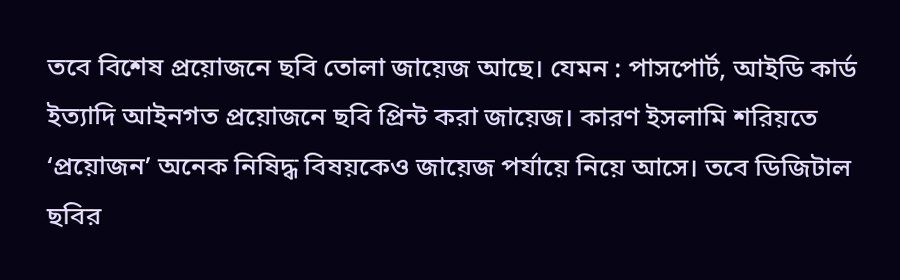তবে বিশেষ প্রয়োজনে ছবি তোলা জায়েজ আছে। যেমন : পাসপোর্ট, আইডি কার্ড ইত্যাদি আইনগত প্রয়োজনে ছবি প্রিন্ট করা জায়েজ। কারণ ইসলামি শরিয়তে ‘প্রয়োজন’ অনেক নিষিদ্ধ বিষয়কেও জায়েজ পর্যায়ে নিয়ে আসে। তবে ডিজিটাল ছবির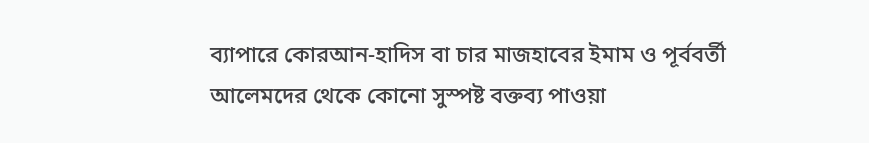ব্যাপারে কোরআন-হাদিস বা চার মাজহাবের ইমাম ও পূর্ববর্তী আলেমদের থেকে কোনো সুস্পষ্ট বক্তব্য পাওয়া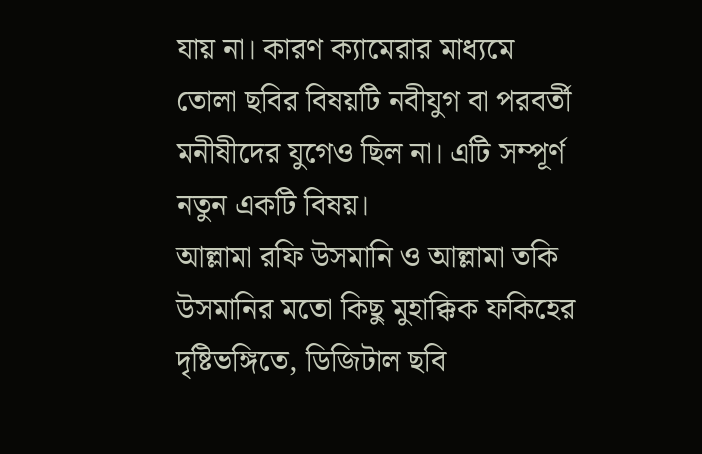যায় না। কারণ ক্যামেরার মাধ্যমে তোলা ছবির বিষয়টি নবীযুগ বা পরবর্তী মনীষীদের যুগেও ছিল না। এটি সম্পূর্ণ নতুন একটি বিষয়।
আল্লামা রফি উসমানি ও আল্লামা তকি উসমানির মতো কিছু মুহাক্কিক ফকিহের দৃষ্টিভঙ্গিতে, ডিজিটাল ছবি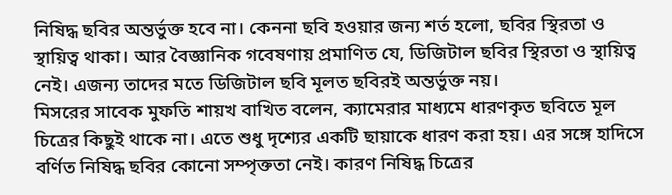নিষিদ্ধ ছবির অন্তর্ভুক্ত হবে না। কেননা ছবি হওয়ার জন্য শর্ত হলো, ছবির স্থিরতা ও স্থায়িত্ব থাকা। আর বৈজ্ঞানিক গবেষণায় প্রমাণিত যে, ডিজিটাল ছবির স্থিরতা ও স্থায়িত্ব নেই। এজন্য তাদের মতে ডিজিটাল ছবি মূলত ছবিরই অন্তর্ভুক্ত নয়।
মিসরের সাবেক মুফতি শায়খ বাখিত বলেন, ক্যামেরার মাধ্যমে ধারণকৃত ছবিতে মূল চিত্রের কিছুই থাকে না। এতে শুধু দৃশ্যের একটি ছায়াকে ধারণ করা হয়। এর সঙ্গে হাদিসে বর্ণিত নিষিদ্ধ ছবির কোনো সম্পৃক্ততা নেই। কারণ নিষিদ্ধ চিত্রের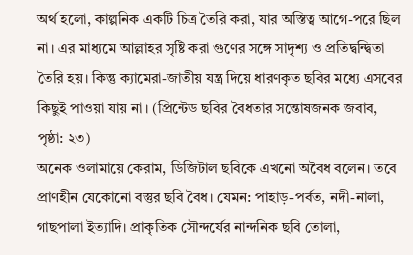অর্থ হলো, কাল্পনিক একটি চিত্র তৈরি করা, যার অস্তিত্ব আগে-পরে ছিল না। এর মাধ্যমে আল্লাহর সৃষ্টি করা গুণের সঙ্গে সাদৃশ্য ও প্রতিদ্বন্দ্বিতা তৈরি হয়। কিন্তু ক্যামেরা-জাতীয় যন্ত্র দিয়ে ধারণকৃত ছবির মধ্যে এসবের কিছুই পাওয়া যায় না। (প্রিন্টেড ছবির বৈধতার সন্তোষজনক জবাব, পৃষ্ঠা: ২৩)
অনেক ওলামায়ে কেরাম, ডিজিটাল ছবিকে এখনো অবৈধ বলেন। তবে প্রাণহীন যেকোনো বস্তুর ছবি বৈধ। যেমন: পাহাড়-পর্বত, নদী-নালা, গাছপালা ইত্যাদি। প্রাকৃতিক সৌন্দর্যের নান্দনিক ছবি তোলা,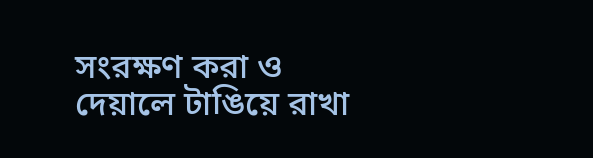সংরক্ষণ করা ও দেয়ালে টাঙিয়ে রাখা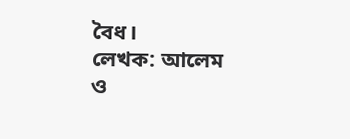বৈধ।
লেখক: আলেম ও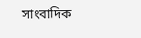সাংবাদিক